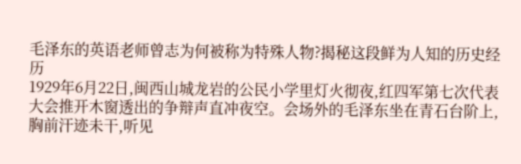毛泽东的英语老师曾志为何被称为特殊人物?揭秘这段鲜为人知的历史经历
1929年6月22日,闽西山城龙岩的公民小学里灯火彻夜,红四军第七次代表大会推开木窗透出的争辩声直冲夜空。会场外的毛泽东坐在青石台阶上,胸前汗迹未干,听见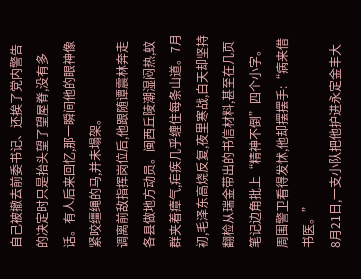自己被撤去前委书记、还挨了党内警告的决定时只是抬头望了望屋脊,没有多话。有人后来回忆,那一瞬间他的眼神像紧咬缰绳的马,并未塌架。
调离前敌指挥岗位后,他跟随谭震林奔走各县做地方动员。闽西丘陵潮湿闷热,蚊群夹着瘴气,疟疾几乎缠住每条山道。7月初,毛泽东高烧反复,夜里寒战,白天却坚持翻检从瑞金带出的书信材料,甚至在几页笔记边角批上“精神不倒”四个小字。周围警卫看得发怵,他却摆摆手:“病来借书医。”
8月21日,一支小队把他护进永定金丰大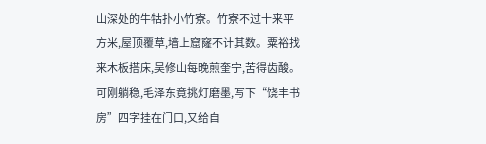山深处的牛牯扑小竹寮。竹寮不过十来平方米,屋顶覆草,墙上窟窿不计其数。粟裕找来木板搭床,吴修山每晚煎奎宁,苦得齿酸。可刚躺稳,毛泽东竟挑灯磨墨,写下“饶丰书房”四字挂在门口,又给自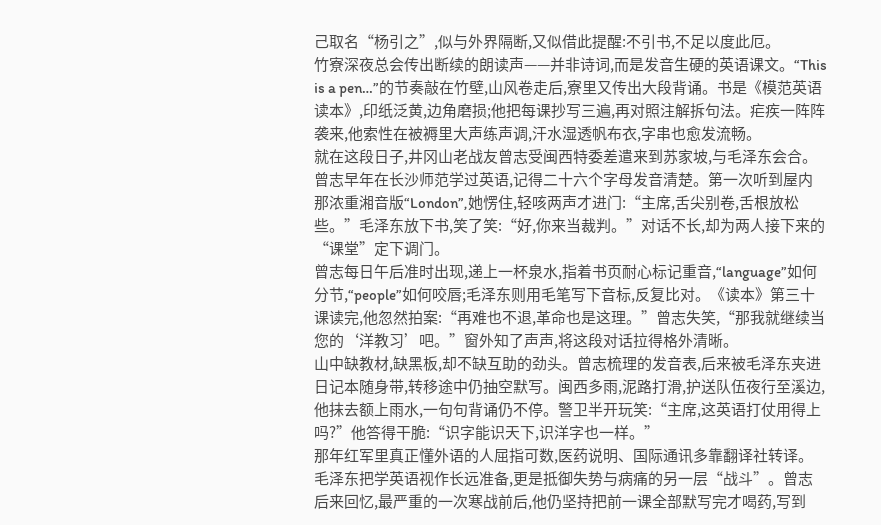己取名“杨引之”,似与外界隔断,又似借此提醒:不引书,不足以度此厄。
竹寮深夜总会传出断续的朗读声——并非诗词,而是发音生硬的英语课文。“This is a pen…”的节奏敲在竹壁,山风卷走后,寮里又传出大段背诵。书是《模范英语读本》,印纸泛黄,边角磨损;他把每课抄写三遍,再对照注解拆句法。疟疾一阵阵袭来,他索性在被褥里大声练声调,汗水湿透帆布衣,字串也愈发流畅。
就在这段日子,井冈山老战友曾志受闽西特委差遣来到苏家坡,与毛泽东会合。曾志早年在长沙师范学过英语,记得二十六个字母发音清楚。第一次听到屋内那浓重湘音版“London”,她愣住,轻咳两声才进门:“主席,舌尖别卷,舌根放松些。”毛泽东放下书,笑了笑:“好,你来当裁判。”对话不长,却为两人接下来的“课堂”定下调门。
曾志每日午后准时出现,递上一杯泉水,指着书页耐心标记重音,“language”如何分节,“people”如何咬唇;毛泽东则用毛笔写下音标,反复比对。《读本》第三十课读完,他忽然拍案:“再难也不退,革命也是这理。”曾志失笑,“那我就继续当您的‘洋教习’吧。”窗外知了声声,将这段对话拉得格外清晰。
山中缺教材,缺黑板,却不缺互助的劲头。曾志梳理的发音表,后来被毛泽东夹进日记本随身带,转移途中仍抽空默写。闽西多雨,泥路打滑,护送队伍夜行至溪边,他抹去额上雨水,一句句背诵仍不停。警卫半开玩笑:“主席,这英语打仗用得上吗?”他答得干脆:“识字能识天下,识洋字也一样。”
那年红军里真正懂外语的人屈指可数,医药说明、国际通讯多靠翻译社转译。毛泽东把学英语视作长远准备,更是抵御失势与病痛的另一层“战斗”。曾志后来回忆,最严重的一次寒战前后,他仍坚持把前一课全部默写完才喝药,写到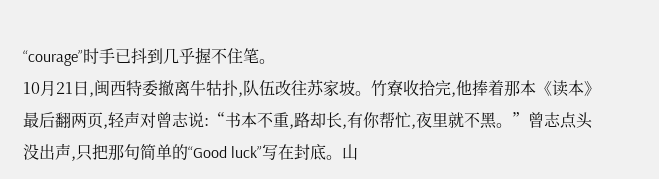“courage”时手已抖到几乎握不住笔。
10月21日,闽西特委撤离牛牯扑,队伍改往苏家坡。竹寮收拾完,他捧着那本《读本》最后翻两页,轻声对曾志说:“书本不重,路却长,有你帮忙,夜里就不黑。”曾志点头没出声,只把那句简单的“Good luck”写在封底。山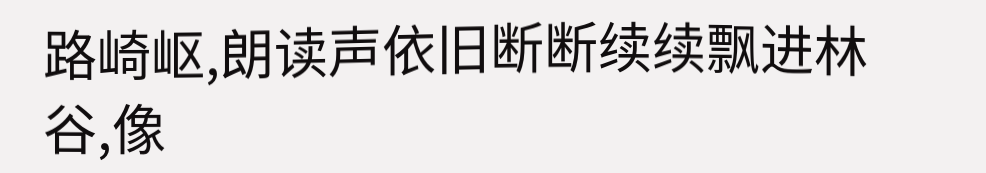路崎岖,朗读声依旧断断续续飘进林谷,像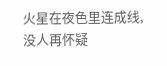火星在夜色里连成线,没人再怀疑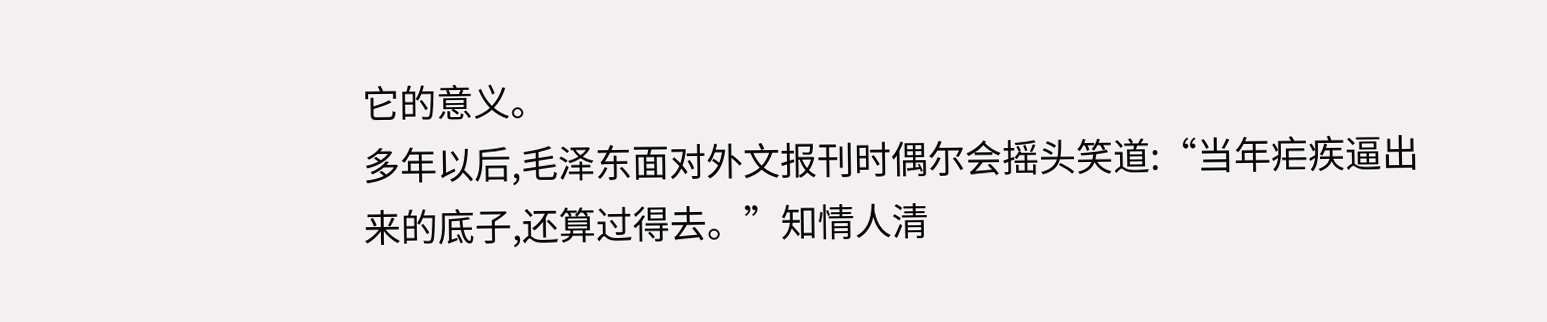它的意义。
多年以后,毛泽东面对外文报刊时偶尔会摇头笑道:“当年疟疾逼出来的底子,还算过得去。”知情人清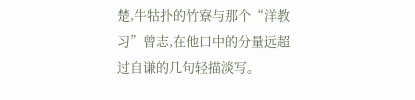楚,牛牯扑的竹寮与那个“洋教习”曾志,在他口中的分量远超过自谦的几句轻描淡写。